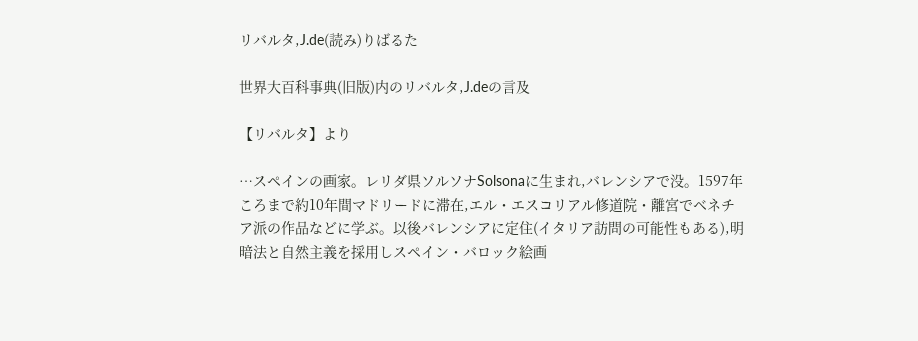リバルタ,J.de(読み)りばるた

世界大百科事典(旧版)内のリバルタ,J.deの言及

【リバルタ】より

…スペインの画家。レリダ県ソルソナSolsonaに生まれ,バレンシアで没。1597年ころまで約10年間マドリードに滞在,エル・エスコリアル修道院・離宮でベネチア派の作品などに学ぶ。以後バレンシアに定住(イタリア訪問の可能性もある),明暗法と自然主義を採用しスペイン・バロック絵画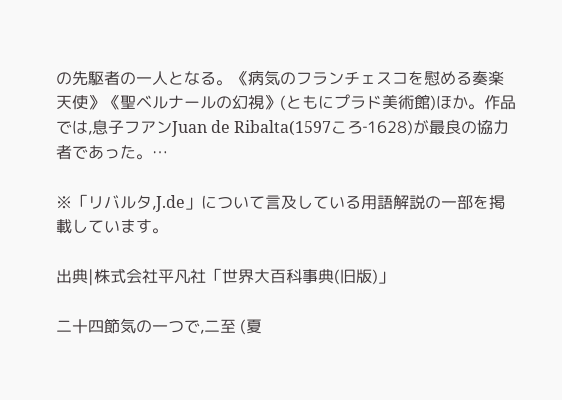の先駆者の一人となる。《病気のフランチェスコを慰める奏楽天使》《聖ベルナールの幻視》(ともにプラド美術館)ほか。作品では,息子フアンJuan de Ribalta(1597ころ‐1628)が最良の協力者であった。…

※「リバルタ,J.de」について言及している用語解説の一部を掲載しています。

出典|株式会社平凡社「世界大百科事典(旧版)」

二十四節気の一つで,二至 (夏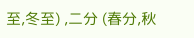至,冬至) ,二分 (春分,秋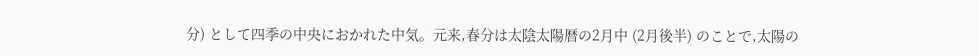分) として四季の中央におかれた中気。元来,春分は太陰太陽暦の2月中 (2月後半) のことで,太陽の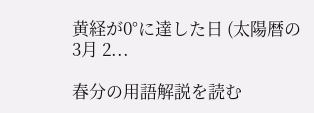黄経が0°に達した日 (太陽暦の3月 2...

春分の用語解説を読む